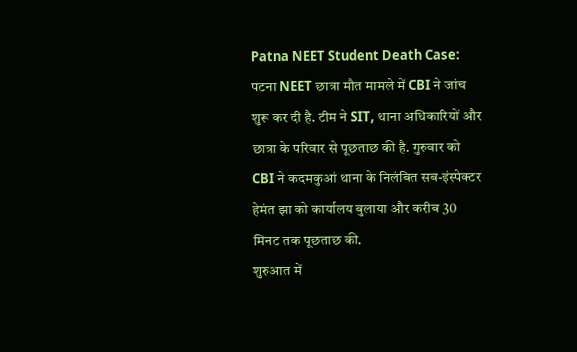Patna NEET Student Death Case: पटना NEET छात्रा मौत मामले में CBI ने जांच शुरू कर दी है. टीम ने SIT, थाना अधिकारियों और छात्रा के परिवार से पूछताछ की है. गुरुवार को CBI ने कदमकुआं थाना के निलंबित सब-इंस्पेक्टर हेमंत झा को कार्यालय बुलाया और करीब 30 मिनट तक पूछताछ की.
शुरुआत में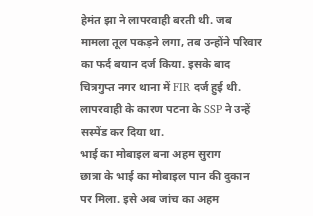हेमंत झा ने लापरवाही बरती थी. जब मामला तूल पकड़ने लगा, तब उन्होंने परिवार का फर्द बयान दर्ज किया. इसके बाद चित्रगुप्त नगर थाना में FIR दर्ज हुई थी. लापरवाही के कारण पटना के SSP ने उन्हें सस्पेंड कर दिया था.
भाई का मोबाइल बना अहम सुराग
छात्रा के भाई का मोबाइल पान की दुकान पर मिला. इसे अब जांच का अहम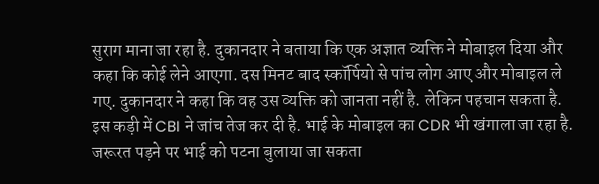सुराग माना जा रहा है. दुकानदार ने बताया कि एक अज्ञात व्यक्ति ने मोबाइल दिया और कहा कि कोई लेने आएगा. दस मिनट बाद स्कॉर्पियो से पांच लोग आए और मोबाइल ले गए. दुकानदार ने कहा कि वह उस व्यक्ति को जानता नहीं है. लेकिन पहचान सकता है.
इस कड़ी में CBI ने जांच तेज कर दी है. भाई के मोबाइल का CDR भी खंगाला जा रहा है. जरूरत पड़ने पर भाई को पटना बुलाया जा सकता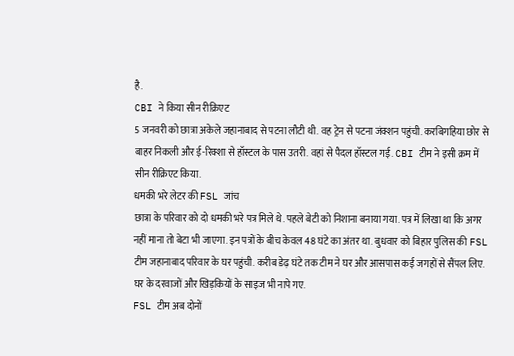है.
CBI ने किया सीन रीक्रिएट
5 जनवरी को छात्रा अकेले जहानाबाद से पटना लौटी थी. वह ट्रेन से पटना जंक्शन पहुंची. करबिगहिया छोर से बाहर निकली और ई-रिक्शा से हॉस्टल के पास उतरी. वहां से पैदल हॉस्टल गई. CBI टीम ने इसी क्रम में सीन रीक्रिएट किया.
धमकी भरे लेटर की FSL जांच
छात्रा के परिवार को दो धमकी भरे पत्र मिले थे. पहले बेटी को निशाना बनाया गया. पत्र में लिखा था कि अगर नहीं माना तो बेटा भी जाएगा. इन पत्रों के बीच केवल 48 घंटे का अंतर था. बुधवार को बिहार पुलिस की FSL टीम जहानाबाद परिवार के घर पहुंची. करीब डेढ़ घंटे तक टीम ने घर और आसपास कई जगहों से सैंपल लिए. घर के दरवाजों और खिड़कियों के साइज भी नापे गए.
FSL टीम अब दोनों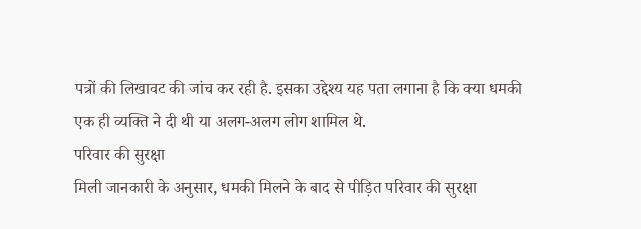पत्रों की लिखावट की जांच कर रही है. इसका उद्देश्य यह पता लगाना है कि क्या धमकी एक ही व्यक्ति ने दी थी या अलग-अलग लोग शामिल थे.
परिवार की सुरक्षा
मिली जानकारी के अनुसार, धमकी मिलने के बाद से पीड़ित परिवार की सुरक्षा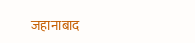जहानाबाद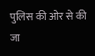पुलिस की ओर से की जा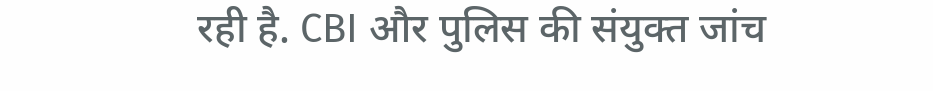रही है. CBI और पुलिस की संयुक्त जांच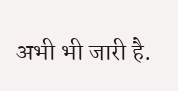अभी भी जारी है.